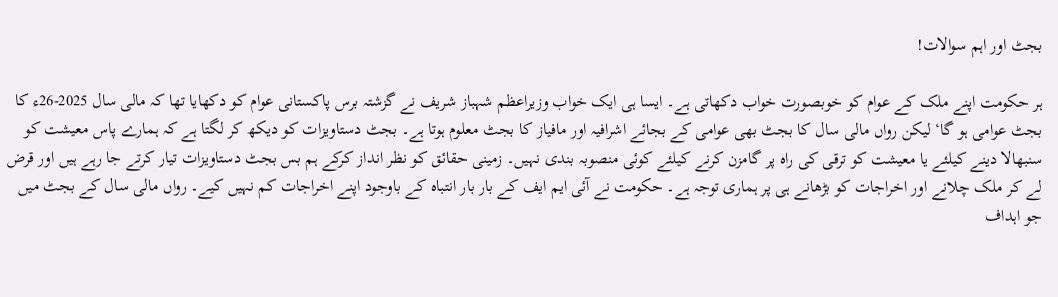بجٹ اور اہم سوالات!

ہر حکومت اپنے ملک کے عوام کو خوبصورت خواب دکھاتی ہے۔ ایسا ہی ایک خواب وزیراعظم شہباز شریف نے گزشتہ برس پاکستانی عوام کو دکھایا تھا کہ مالی سال 2025-26ء کا بجٹ عوامی ہو گا‘ لیکن رواں مالی سال کا بجٹ بھی عوامی کے بجائے اشرافیہ اور مافیاز کا بجٹ معلوم ہوتا ہے۔ بجٹ دستاویزات کو دیکھ کر لگتا ہے کہ ہمارے پاس معیشت کو سنبھالا دینے کیلئے یا معیشت کو ترقی کی راہ پر گامزن کرنے کیلئے کوئی منصوبہ بندی نہیں۔ زمینی حقائق کو نظر انداز کرکے ہم بس بجٹ دستاویزات تیار کرتے جا رہے ہیں اور قرض لے کر ملک چلانے اور اخراجات کو بڑھانے ہی پر ہماری توجہ ہے۔ حکومت نے آئی ایم ایف کے بار بار انتباہ کے باوجود اپنے اخراجات کم نہیں کیے۔ رواں مالی سال کے بجٹ میں جو اہداف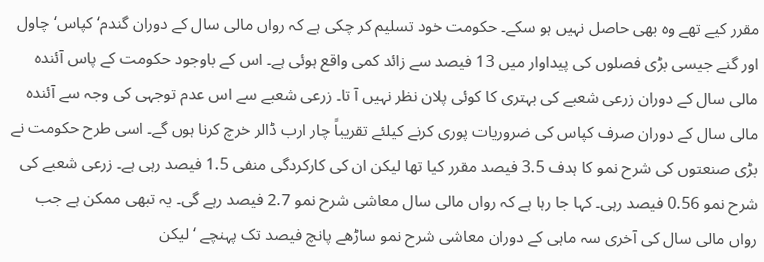مقرر کیے تھے وہ بھی حاصل نہیں ہو سکے۔ حکومت خود تسلیم کر چکی ہے کہ رواں مالی سال کے دوران گندم‘ کپاس‘ چاول اور گنے جیسی بڑی فصلوں کی پیداوار میں 13 فیصد سے زائد کمی واقع ہوئی ہے۔ اس کے باوجود حکومت کے پاس آئندہ مالی سال کے دوران زرعی شعبے کی بہتری کا کوئی پلان نظر نہیں آ تا۔ زرعی شعبے سے اس عدم توجہی کی وجہ سے آئندہ مالی سال کے دوران صرف کپاس کی ضروریات پوری کرنے کیلئے تقریباً چار ارب ڈالر خرچ کرنا ہوں گے۔ اسی طرح حکومت نے بڑی صنعتوں کی شرح نمو کا ہدف 3.5 فیصد مقرر کیا تھا لیکن ان کی کارکردگی منفی 1.5 فیصد رہی ہے۔ زرعی شعبے کی شرح نمو 0.56 فیصد رہی۔ کہا جا رہا ہے کہ رواں مالی سال معاشی شرح نمو 2.7 فیصد رہے گی۔ یہ تبھی ممکن ہے جب رواں مالی سال کی آخری سہ ماہی کے دوران معاشی شرح نمو ساڑھے پانچ فیصد تک پہنچے ‘ لیکن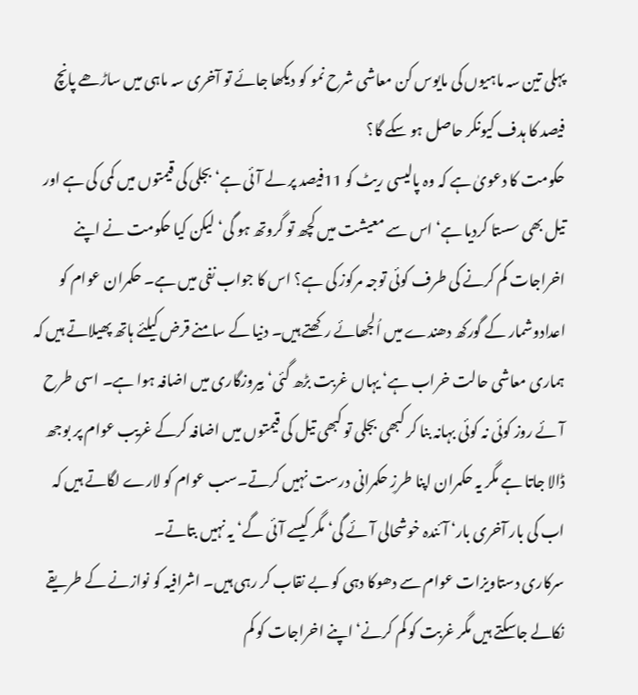پہلی تین سہ ماہیوں کی مایوس کن معاشی شرح نمو کو دیکھا جائے تو آخری سہ ماہی میں ساڑھے پانچ فیصد کا ہدف کیونکر حاصل ہو سکے گا؟
حکومت کا دعویٰ ہے کہ وہ پالیسی ریٹ کو 11فیصد پر لے آئی ہے‘ بجلی کی قیمتوں میں کمی کی ہے اور تیل بھی سستا کردیا ہے‘ اس سے معیشت میں کچھ تو گروتھ ہو گی‘ لیکن کیا حکومت نے اپنے اخراجات کم کرنے کی طرف کوئی توجہ مرکوز کی ہے؟ اس کا جواب نفی میں ہے۔ حکمران عوام کو اعدادوشمار کے گورکھ دھندے میں اُلجھائے رکھتے ہیں۔ دنیا کے سامنے قرض کیلئے ہاتھ پھیلاتے ہیں کہ ہماری معاشی حالت خراب ہے‘ یہاں غربت بڑھ گئی‘ بیروزگاری میں اضافہ ہوا ہے۔ اسی طرح آئے روز کوئی نہ کوئی بہانہ بنا کر کبھی بجلی تو کبھی تیل کی قیمتوں میں اضافہ کرکے غریب عوام پر بوجھ ڈالا جاتا ہے مگر یہ حکمران اپنا طرزِ حکمرانی درست نہیں کرتے۔سب عوام کو لارے لگاتے ہیں کہ اب کی بار آخری بار‘ آئندہ خوشحالی آئے گی‘ مگر کیسے آئی گے‘ یہ نہیں بتاتے۔
سرکاری دستاویزات عوام سے دھوکا دہی کو بے نقاب کر رہی ہیں۔ اشرافیہ کو نوازنے کے طریقے نکالے جاسکتے ہیں مگر غربت کو کم کرنے‘ اپنے اخراجات کو کم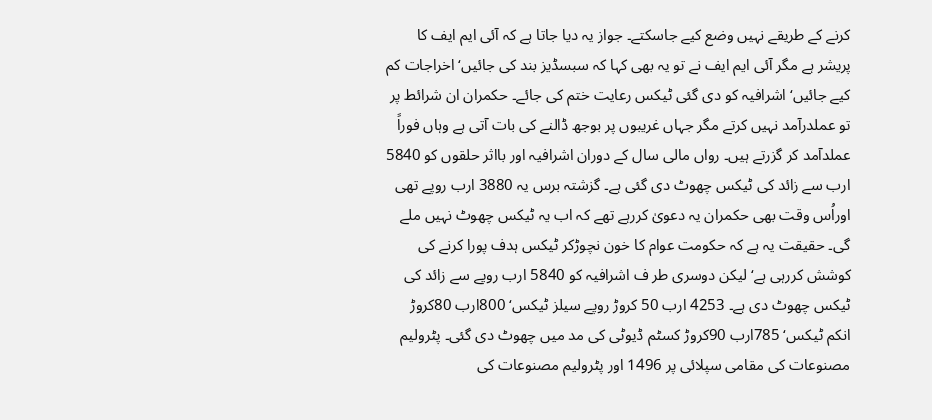کرنے کے طریقے نہیں وضع کیے جاسکتے۔ جواز یہ دیا جاتا ہے کہ آئی ایم ایف کا پریشر ہے مگر آئی ایم ایف نے تو یہ بھی کہا کہ سبسڈیز بند کی جائیں‘ اخراجات کم کیے جائیں‘ اشرافیہ کو دی گئی ٹیکس رعایت ختم کی جائے۔ حکمران ان شرائط پر تو عملدرآمد نہیں کرتے مگر جہاں غریبوں پر بوجھ ڈالنے کی بات آتی ہے وہاں فوراً عملدآمد کر گزرتے ہیں۔ رواں مالی سال کے دوران اشرافیہ اور بااثر حلقوں کو 5840 ارب سے زائد کی ٹیکس چھوٹ دی گئی ہے۔ گزشتہ برس یہ 3880 ارب روپے تھی اوراُس وقت بھی حکمران یہ دعویٰ کررہے تھے کہ اب یہ ٹیکس چھوٹ نہیں ملے گی۔ حقیقت یہ ہے کہ حکومت عوام کا خون نچوڑکر ٹیکس ہدف پورا کرنے کی کوشش کررہی ہے‘ لیکن دوسری طر ف اشرافیہ کو 5840 ارب روپے سے زائد کی ٹیکس چھوٹ دی ہے۔ 4253 ارب 50 کروڑ روپے سیلز ٹیکس‘ 800ارب 80کروڑ انکم ٹیکس‘ 785ارب 90کروڑ کسٹم ڈیوٹی کی مد میں چھوٹ دی گئی۔ پٹرولیم مصنوعات کی مقامی سپلائی پر 1496 اور پٹرولیم مصنوعات کی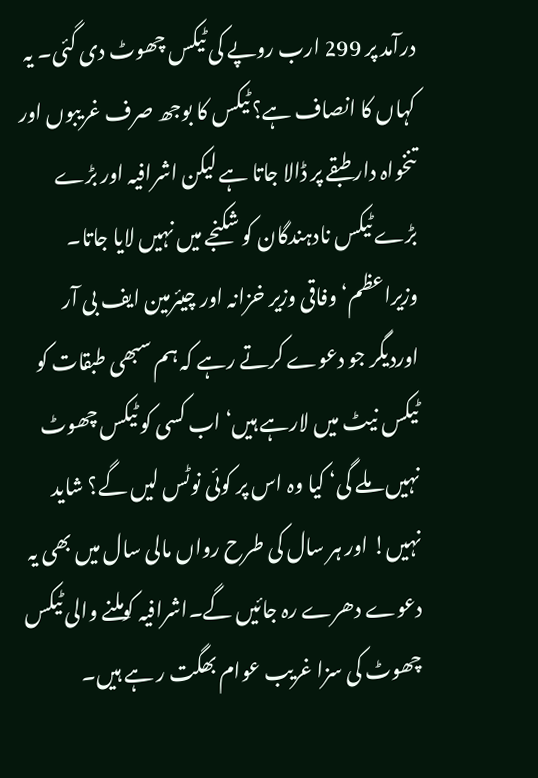درآمد پر 299 ارب روپے کی ٹیکس چھوٹ دی گئی۔ یہ کہاں کا انصاف ہے؟ ٹیکس کا بوجھ صرف غریبوں اور تنخواہ دار طبقے پر ڈالا جاتا ہے لیکن اشرافیہ اور بڑے بڑے ٹیکس نادہندگان کو شکنجے میں نہیں لایا جاتا۔ وزیراعظم‘ وفاقی وزیر خزانہ اور چیئرمین ایف بی آر اوردیگر جو دعوے کرتے رہے کہ ہم سبھی طبقات کو ٹیکس نیٹ میں لارہے ہیں‘ اب کسی کو ٹیکس چھوٹ نہیں ملے گی‘ کیا وہ اس پر کوئی نوٹس لیں گے؟ شاید نہیں! اور ہر سال کی طرح رواں مالی سال میں بھی یہ دعوے دھرے رہ جائیں گے۔اشرافیہ کوملنے والی ٹیکس چھوٹ کی سزا غریب عوام بھگت ر ہے ہیں۔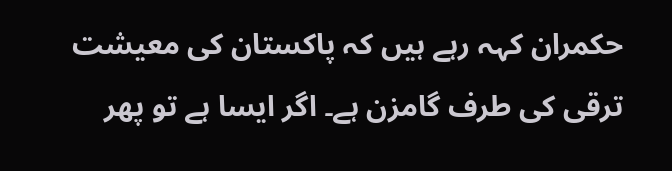حکمران کہہ رہے ہیں کہ پاکستان کی معیشت ترقی کی طرف گامزن ہے۔ اگر ایسا ہے تو پھر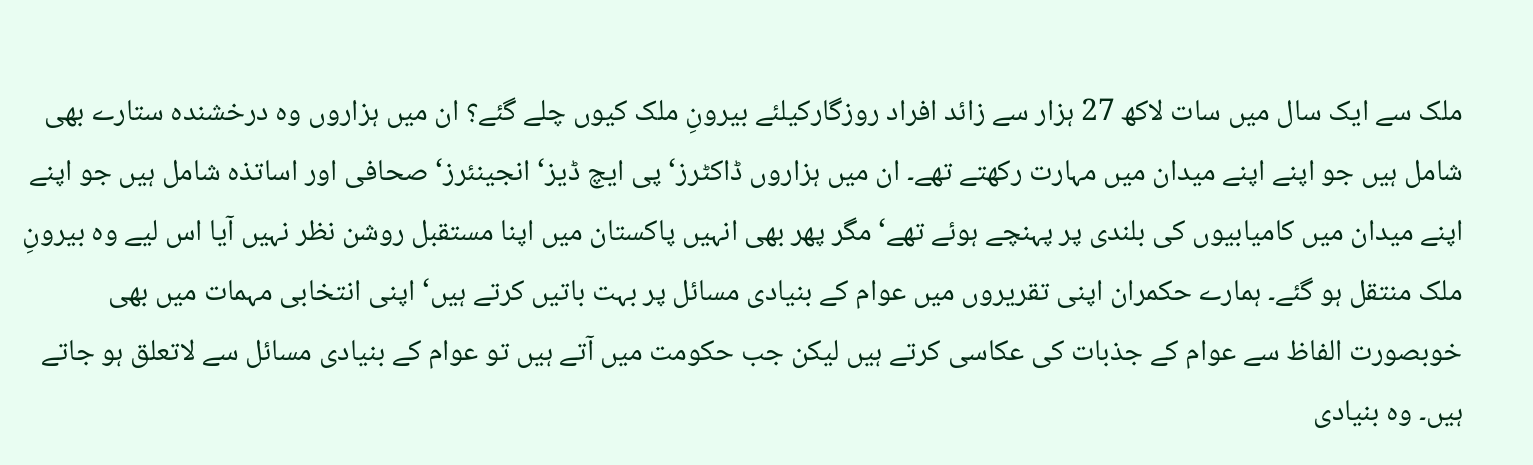ملک سے ایک سال میں سات لاکھ 27 ہزار سے زائد افراد روزگارکیلئے بیرونِ ملک کیوں چلے گئے؟ ان میں ہزاروں وہ درخشندہ ستارے بھی شامل ہیں جو اپنے اپنے میدان میں مہارت رکھتے تھے۔ ان میں ہزاروں ڈاکٹرز‘ پی ایچ ڈیز‘ انجینئرز‘ صحافی اور اساتذہ شامل ہیں جو اپنے اپنے میدان میں کامیابیوں کی بلندی پر پہنچے ہوئے تھے‘ مگر پھر بھی انہیں پاکستان میں اپنا مستقبل روشن نظر نہیں آیا اس لیے وہ بیرونِ ملک منتقل ہو گئے۔ ہمارے حکمران اپنی تقریروں میں عوام کے بنیادی مسائل پر بہت باتیں کرتے ہیں‘ اپنی انتخابی مہمات میں بھی خوبصورت الفاظ سے عوام کے جذبات کی عکاسی کرتے ہیں لیکن جب حکومت میں آتے ہیں تو عوام کے بنیادی مسائل سے لاتعلق ہو جاتے ہیں۔ وہ بنیادی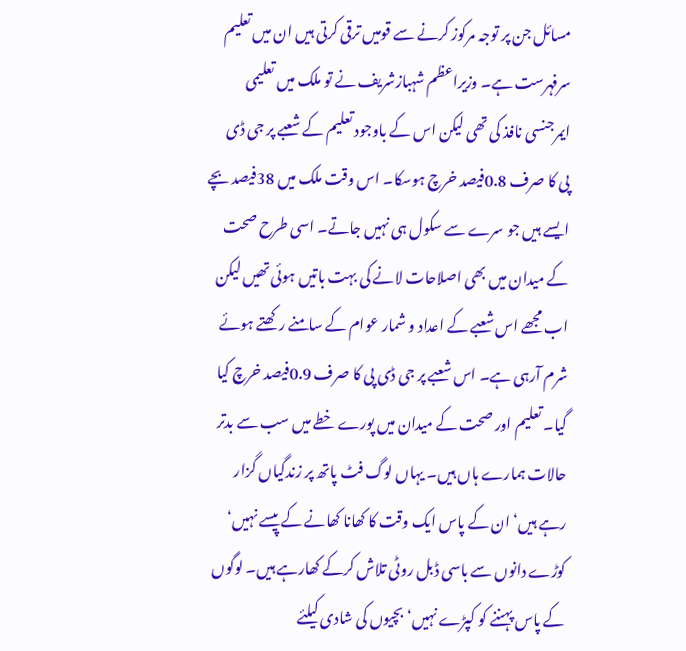مسائل جن پر توجہ مرکوز کرنے سے قومیں ترقی کرتی ہیں ان میں تعلیم سرفہرست ہے۔ وزیراعظم شہبازشریف نے تو ملک میں تعلیمی ایمرجنسی نافذ کی تھی لیکن اس کے باوجود تعلیم کے شعبے پر جی ڈی پی کا صرف 0.8فیصد خرچ ہوسکا۔ اس وقت ملک میں 38فیصد بچے ایسے ہیں جو سرے سے سکول ہی نہیں جاتے۔ اسی طرح صحت کے میدان میں بھی اصلاحات لانے کی بہت باتیں ہوئی تھیں لیکن اب مجھے اس شعبے کے اعداد و شمار عوام کے سامنے رکھتے ہوئے شرم آرہی ہے۔ اس شعبے پر جی ڈی پی کا صرف 0.9فیصد خرچ کیا گیا۔ تعلیم اور صحت کے میدان میں پورے خطے میں سب سے بدتر حالات ہمارے ہاں ہیں۔ یہاں لوگ فٹ پاتھ پر زندگیاں گزار رہے ہیں‘ ان کے پاس ایک وقت کا کھانا کھانے کے پیسے نہیں‘ کوڑے دانوں سے باسی ڈبل روٹی تلاش کرکے کھارہے ہیں۔ لوگوں کے پاس پہننے کو کپڑے نہیں‘ بچیوں کی شادی کیلئے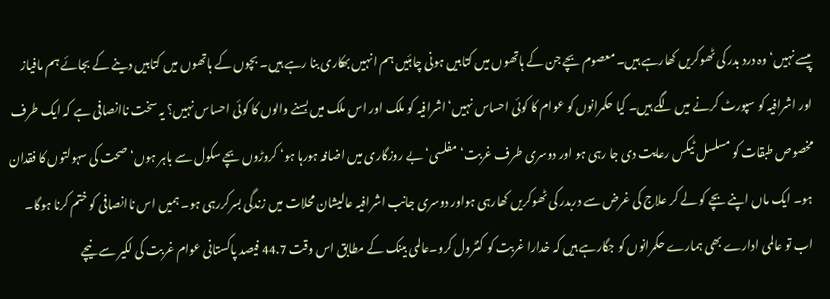پیسے نہیں‘ وہ درد بدر کی ٹھوکریں کھارہے ہیں۔ معصوم بچے جن کے ہاتھوں میں کتابیں ہونی چاہئیں ہم انہیں بھکاری بنا رہے ہیں۔ بچوں کے ہاتھوں میں کتابیں دینے کے بجائے ہم مافیاز اور اشرافیہ کو سپورٹ کرنے میں لگے ہیں۔ کیا حکمرانوں کو عوام کا کوئی احساس نہیں‘ اشرافیہ کو ملک اور اس ملک میں بسنے والوں کا کوئی احساس نہیں؟ یہ سخت ناانصافی ہے کہ ایک طرف مخصوص طبقات کو مسلسل ٹیکس رعایت دی جا رہی ہو اور دوسری طرف غربت‘ مفلسی‘ بے روزگاری میں اضافہ ہورہا ہو‘ کروڑوں بچے سکول سے باہر ہوں‘صحت کی سہولتوں کا فقدان ہو۔ ایک ماں اپنے بچے کو لے کر علاج کی غرض سے دربدر کی ٹھوکریں کھارہی ہواور دوسری جانب اشرافیہ عالیشان محلات میں زندگی بسرکررہی ہو۔ ہمیں اس ناانصافی کو ختم کرنا ہوگا۔ اب تو عالمی ادارے بھی ہمارے حکمرانوں کو جگارہے ہیں کہ خدارا غربت کو کنٹرول کرو۔عالمی بینک کے مطابق اس وقت 44.7 فیصد پاکستانی عوام غربت کی لکیر سے نیچے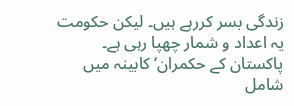زندگی بسر کررہے ہیں۔ لیکن حکومت یہ اعداد و شمار چھپا رہی ہے۔ پاکستان کے حکمران‘ کابینہ میں شامل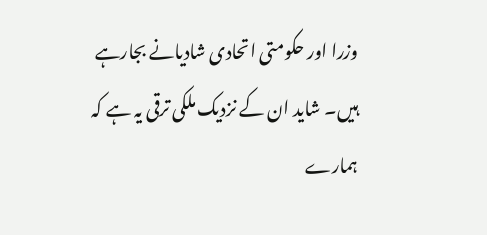وزرا اور حکومتی اتحادی شادیانے بجارہے ہیں۔ شاید ان کے نزدیک ملکی ترقی یہ ہے کہ ہمارے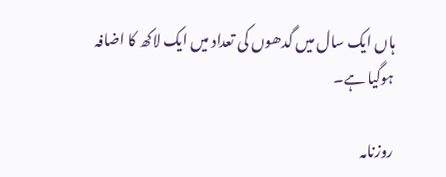ہاں ایک سال میں گدھوں کی تعداد میں ایک لاکھ کا اضافہ ہوگیا ہے۔

روزنامہ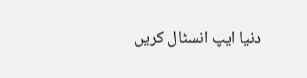دنیا ایپ انسٹال کریں